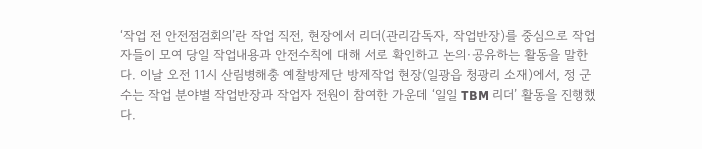‘작업 전 안전점검회의’란 작업 직전, 현장에서 리더(관리감독자, 작업반장)를 중심으로 작업자들이 모여 당일 작업내용과 안전수칙에 대해 서로 확인하고 논의·공유하는 활동을 말한다. 이날 오전 11시 산림병해충 예찰방제단 방제작업 현장(일광읍 청광리 소재)에서, 정 군수는 작업 분야별 작업반장과 작업자 전원이 참여한 가운데 ‘일일 TBM 리더’ 활동을 진행했다.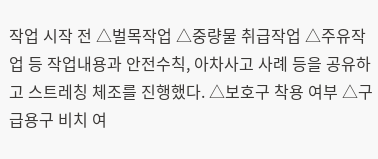작업 시작 전 △벌목작업 △중량물 취급작업 △주유작업 등 작업내용과 안전수칙, 아차사고 사례 등을 공유하고 스트레칭 체조를 진행했다. △보호구 착용 여부 △구급용구 비치 여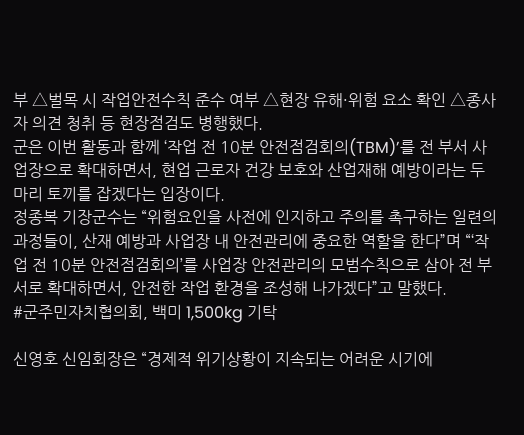부 △벌목 시 작업안전수칙 준수 여부 △현장 유해·위험 요소 확인 △종사자 의견 청취 등 현장점검도 병행했다.
군은 이번 활동과 함께 ‘작업 전 10분 안전점검회의(TBM)’를 전 부서 사업장으로 확대하면서, 현업 근로자 건강 보호와 산업재해 예방이라는 두 마리 토끼를 잡겠다는 입장이다.
정종복 기장군수는 “위험요인을 사전에 인지하고 주의를 촉구하는 일련의 과정들이, 산재 예방과 사업장 내 안전관리에 중요한 역할을 한다”며 “‘작업 전 10분 안전점검회의’를 사업장 안전관리의 모범수칙으로 삼아 전 부서로 확대하면서, 안전한 작업 환경을 조성해 나가겠다”고 말했다.
#군주민자치협의회, 백미 1,500kg 기탁

신영호 신임회장은 “경제적 위기상황이 지속되는 어려운 시기에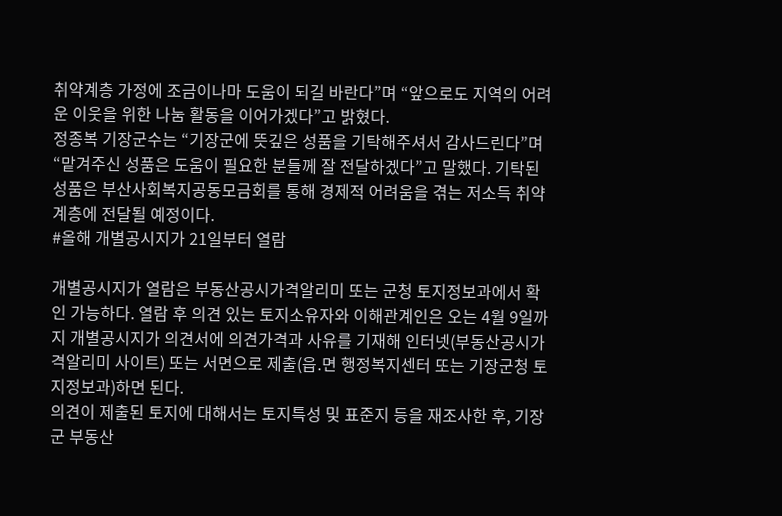취약계층 가정에 조금이나마 도움이 되길 바란다”며 “앞으로도 지역의 어려운 이웃을 위한 나눔 활동을 이어가겠다”고 밝혔다.
정종복 기장군수는 “기장군에 뜻깊은 성품을 기탁해주셔서 감사드린다”며 “맡겨주신 성품은 도움이 필요한 분들께 잘 전달하겠다”고 말했다. 기탁된 성품은 부산사회복지공동모금회를 통해 경제적 어려움을 겪는 저소득 취약계층에 전달될 예정이다.
#올해 개별공시지가 21일부터 열람

개별공시지가 열람은 부동산공시가격알리미 또는 군청 토지정보과에서 확인 가능하다. 열람 후 의견 있는 토지소유자와 이해관계인은 오는 4월 9일까지 개별공시지가 의견서에 의견가격과 사유를 기재해 인터넷(부동산공시가격알리미 사이트) 또는 서면으로 제출(읍․면 행정복지센터 또는 기장군청 토지정보과)하면 된다.
의견이 제출된 토지에 대해서는 토지특성 및 표준지 등을 재조사한 후, 기장군 부동산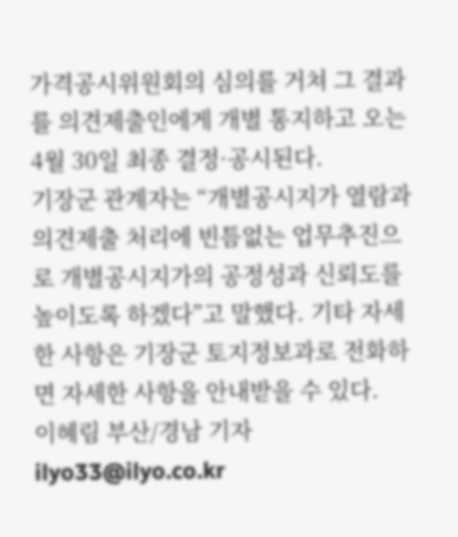가격공시위원회의 심의를 거쳐 그 결과를 의견제출인에게 개별 통지하고 오는 4월 30일 최종 결정·공시된다.
기장군 관계자는 “개별공시지가 열람과 의견제출 처리에 빈틈없는 업무추진으로 개별공시지가의 공정성과 신뢰도를 높이도록 하겠다”고 말했다. 기타 자세한 사항은 기장군 토지정보과로 전화하면 자세한 사항을 안내받을 수 있다.
이혜림 부산/경남 기자 ilyo33@ilyo.co.kr